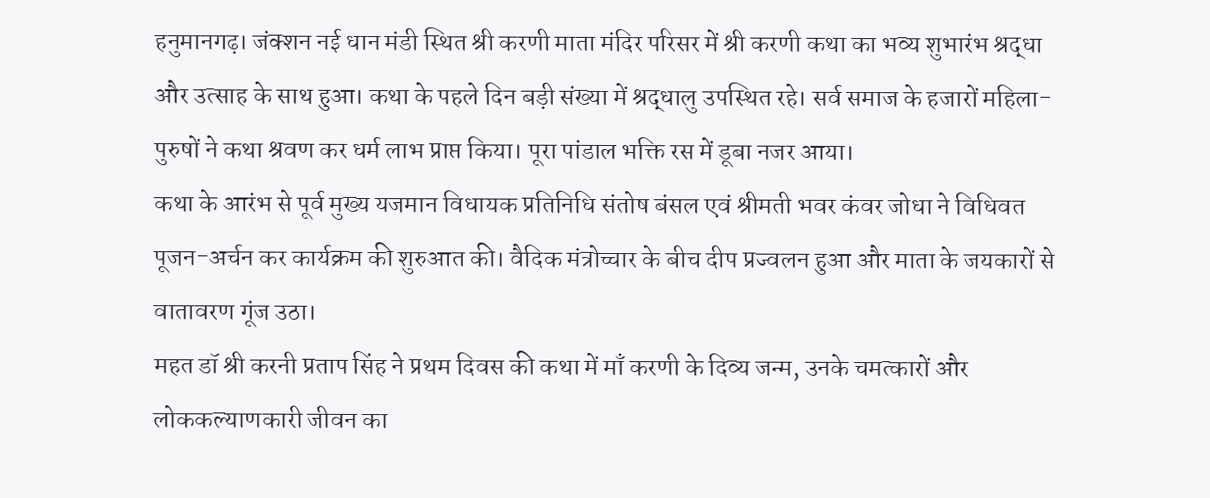हनुमानगढ़। जंक्शन नई धान मंडी स्थित श्री करणी माता मंदिर परिसर में श्री करणी कथा का भव्य शुभारंभ श्रद्धा और उत्साह के साथ हुआ। कथा के पहले दिन बड़ी संख्या में श्रद्धालु उपस्थित रहे। सर्व समाज के हजारों महिला-पुरुषों ने कथा श्रवण कर धर्म लाभ प्राप्त किया। पूरा पांडाल भक्ति रस में डूबा नजर आया।
कथा के आरंभ से पूर्व मुख्य यजमान विधायक प्रतिनिधि संतोष बंसल एवं श्रीमती भवर कंवर जोधा ने विधिवत पूजन-अर्चन कर कार्यक्रम की शुरुआत की। वैदिक मंत्रोच्चार के बीच दीप प्रज्वलन हुआ और माता के जयकारों से वातावरण गूंज उठा।
महत डॉ श्री करनी प्रताप सिंह ने प्रथम दिवस की कथा में माँ करणी के दिव्य जन्म, उनके चमत्कारों और लोककल्याणकारी जीवन का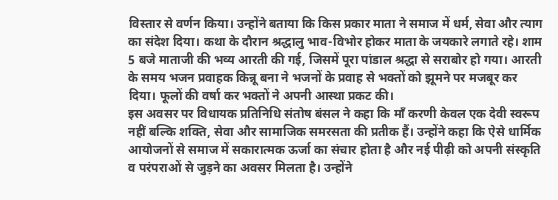विस्तार से वर्णन किया। उन्होंने बताया कि किस प्रकार माता ने समाज में धर्म, सेवा और त्याग का संदेश दिया। कथा के दौरान श्रद्धालु भाव-विभोर होकर माता के जयकारे लगाते रहे। शाम 5 बजे माताजी की भव्य आरती की गई, जिसमें पूरा पांडाल श्रद्धा से सराबोर हो गया। आरती के समय भजन प्रवाहक किन्नू बना ने भजनों के प्रवाह से भक्तों को झूमने पर मजबूर कर दिया। फूलों की वर्षा कर भक्तों ने अपनी आस्था प्रकट की।
इस अवसर पर विधायक प्रतिनिधि संतोष बंसल ने कहा कि माँ करणी केवल एक देवी स्वरूप नहीं बल्कि शक्ति, सेवा और सामाजिक समरसता की प्रतीक हैं। उन्होंने कहा कि ऐसे धार्मिक आयोजनों से समाज में सकारात्मक ऊर्जा का संचार होता है और नई पीढ़ी को अपनी संस्कृति व परंपराओं से जुड़ने का अवसर मिलता है। उन्होंने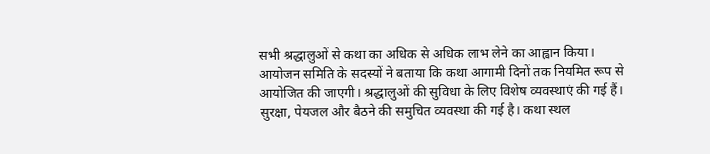सभी श्रद्धालुओं से कथा का अधिक से अधिक लाभ लेने का आह्वान किया।
आयोजन समिति के सदस्यों ने बताया कि कथा आगामी दिनों तक नियमित रूप से आयोजित की जाएगी। श्रद्धालुओं की सुविधा के लिए विशेष व्यवस्थाएं की गई हैं। सुरक्षा, पेयजल और बैठने की समुचित व्यवस्था की गई है। कथा स्थल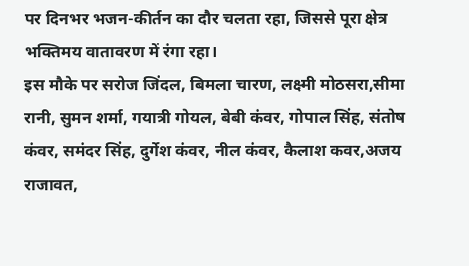पर दिनभर भजन-कीर्तन का दौर चलता रहा, जिससे पूरा क्षेत्र भक्तिमय वातावरण में रंगा रहा।
इस मौके पर सरोज जिंदल, बिमला चारण, लक्ष्मी मोठसरा,सीमा रानी, सुमन शर्मा, गयात्री गोयल, बेबी कंवर, गोपाल सिंह, संतोष कंवर, समंदर सिंह, दुर्गेश कंवर, नील कंवर, कैलाश कवर,अजय राजावत,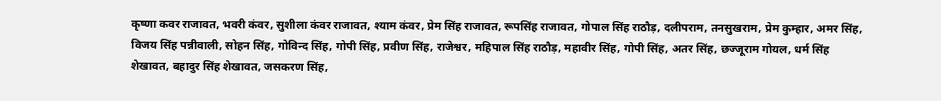कृष्णा कवर राजावत, भवरी कंवर, सुशीला कंवर राजावत, श्याम कंवर, प्रेम सिंह राजावत, रूपसिंह राजावत, गोपाल सिंह राठौड़, दलीपराम, तनसुखराम, प्रेम कुम्हार, अमर सिंह, विजय सिंह पन्नीवाली, सोहन सिंह, गोविन्द सिंह, गोपी सिंह, प्रवीण सिंह, राजेश्वर, महिपाल सिंह राठौड़, महावीर सिंह, गोपी सिंह, अतर सिंह, छज्जूराम गोयल, धर्म सिंह शेखावत, बहादुर सिंह शेखावत, जसकरण सिंह,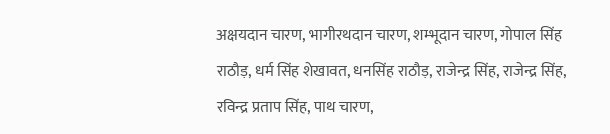अक्षयदान चारण, भागीरथदान चारण, शम्भूदान चारण, गोपाल सिंह राठौड़, धर्म सिंह शेखावत, धनसिंह राठौड़, राजेन्द्र सिंह, राजेन्द्र सिंह, रविन्द्र प्रताप सिंह, पाथ चारण,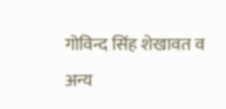गोविन्द सिंह शेखावत व अन्य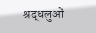श्रद्धलुओं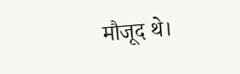मौजूद थे।